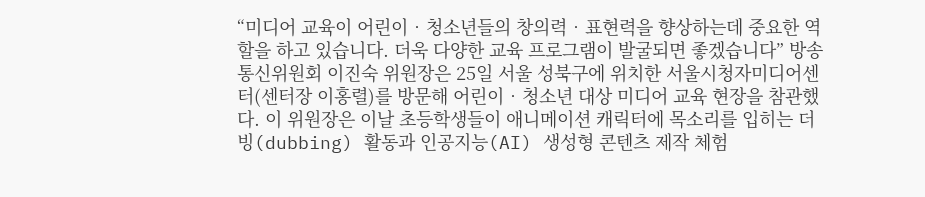“미디어 교육이 어린이‧청소년들의 창의력‧표현력을 향상하는데 중요한 역할을 하고 있습니다. 더욱 다양한 교육 프로그램이 발굴되면 좋겠습니다” 방송통신위원회 이진숙 위원장은 25일 서울 성북구에 위치한 서울시청자미디어센터(센터장 이홍렬)를 방문해 어린이‧청소년 대상 미디어 교육 현장을 참관했다. 이 위원장은 이날 초등학생들이 애니메이션 캐릭터에 목소리를 입히는 더빙(dubbing) 활동과 인공지능(AI) 생성형 콘텐츠 제작 체험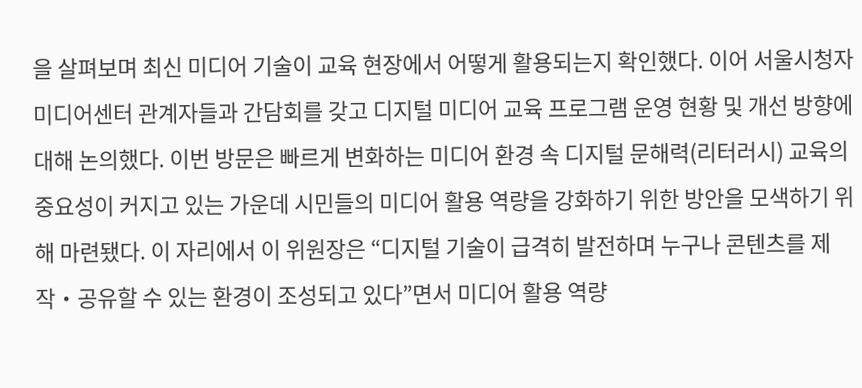을 살펴보며 최신 미디어 기술이 교육 현장에서 어떻게 활용되는지 확인했다. 이어 서울시청자미디어센터 관계자들과 간담회를 갖고 디지털 미디어 교육 프로그램 운영 현황 및 개선 방향에 대해 논의했다. 이번 방문은 빠르게 변화하는 미디어 환경 속 디지털 문해력(리터러시) 교육의 중요성이 커지고 있는 가운데 시민들의 미디어 활용 역량을 강화하기 위한 방안을 모색하기 위해 마련됐다. 이 자리에서 이 위원장은 “디지털 기술이 급격히 발전하며 누구나 콘텐츠를 제작‧공유할 수 있는 환경이 조성되고 있다”면서 미디어 활용 역량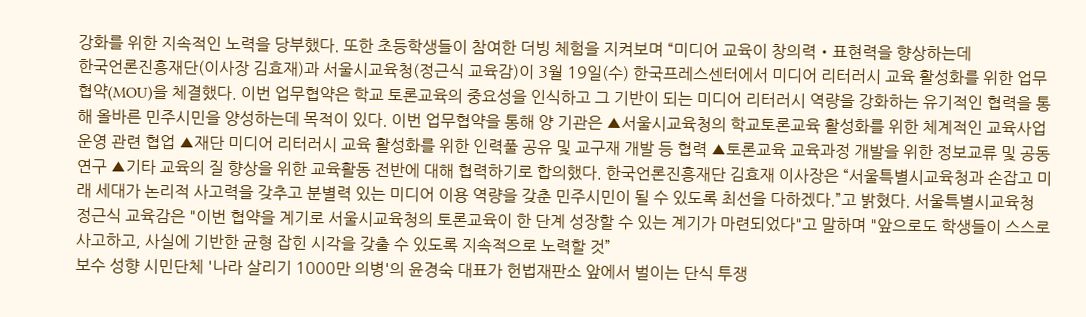강화를 위한 지속적인 노력을 당부했다. 또한 초등학생들이 참여한 더빙 체험을 지켜보며 “미디어 교육이 창의력‧표현력을 향상하는데
한국언론진흥재단(이사장 김효재)과 서울시교육청(정근식 교육감)이 3월 19일(수) 한국프레스센터에서 미디어 리터러시 교육 활성화를 위한 업무협약(MOU)을 체결했다. 이번 업무협약은 학교 토론교육의 중요성을 인식하고 그 기반이 되는 미디어 리터러시 역량을 강화하는 유기적인 협력을 통해 올바른 민주시민을 양성하는데 목적이 있다. 이번 업무협약을 통해 양 기관은 ▲서울시교육청의 학교토론교육 활성화를 위한 체계적인 교육사업 운영 관련 협업 ▲재단 미디어 리터러시 교육 활성화를 위한 인력풀 공유 및 교구재 개발 등 협력 ▲토론교육 교육과정 개발을 위한 정보교류 및 공동연구 ▲기타 교육의 질 향상을 위한 교육활동 전반에 대해 협력하기로 합의했다. 한국언론진흥재단 김효재 이사장은 “서울특별시교육청과 손잡고 미래 세대가 논리적 사고력을 갖추고 분별력 있는 미디어 이용 역량을 갖춘 민주시민이 될 수 있도록 최선을 다하겠다.”고 밝혔다. 서울특별시교육청 정근식 교육감은 "이번 협약을 계기로 서울시교육청의 토론교육이 한 단계 성장할 수 있는 계기가 마련되었다"고 말하며 "앞으로도 학생들이 스스로 사고하고, 사실에 기반한 균형 잡힌 시각을 갖출 수 있도록 지속적으로 노력할 것”
보수 성향 시민단체 '나라 살리기 1000만 의병'의 윤경숙 대표가 헌법재판소 앞에서 벌이는 단식 투쟁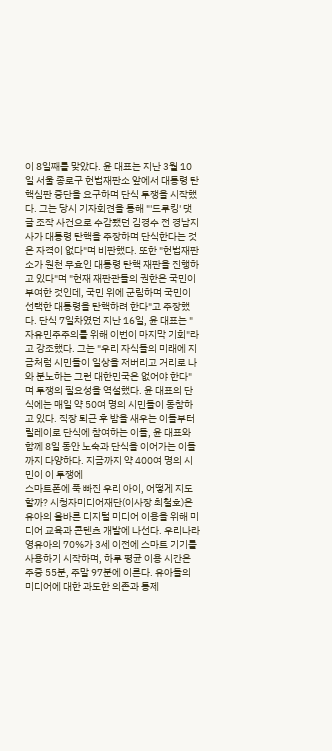이 8일째를 맞았다. 윤 대표는 지난 3월 10일 서울 종로구 헌법재판소 앞에서 대통령 탄핵심판 중단을 요구하며 단식 투쟁을 시작했다. 그는 당시 기자회견을 통해 "'드루킹' 댓글 조작 사건으로 수감됐던 김경수 전 경남지사가 대통령 탄핵을 주장하며 단식한다는 것은 자격이 없다"며 비판했다. 또한 "헌법재판소가 원천 무효인 대통령 탄핵 재판을 진행하고 있다"며 "헌재 재판관들의 권한은 국민이 부여한 것인데, 국민 위에 군림하며 국민이 선택한 대통령을 탄핵하려 한다"고 주장했다. 단식 7일차였던 지난 16일, 윤 대표는 "자유민주주의를 위해 이번이 마지막 기회"라고 강조했다. 그는 "우리 자식들의 미래에 지금처럼 시민들이 일상을 저버리고 거리로 나와 분노하는 그런 대한민국은 없어야 한다"며 투쟁의 필요성을 역설했다. 윤 대표의 단식에는 매일 약 50여 명의 시민들이 동참하고 있다. 직장 퇴근 후 밤을 새우는 이들부터 릴레이로 단식에 참여하는 이들, 윤 대표와 함께 8일 동안 노숙과 단식을 이어가는 이들까지 다양하다. 지금까지 약 400여 명의 시민이 이 투쟁에
스마트폰에 푹 빠진 우리 아이, 어떻게 지도할까? 시청자미디어재단(이사장 최철호)은 유아의 올바른 디지털 미디어 이용을 위해 미디어 교육과 콘텐츠 개발에 나선다. 우리나라 영유아의 70%가 3세 이전에 스마트 기기를 사용하기 시작하며, 하루 평균 이용 시간은 주중 55분, 주말 97분에 이른다. 유아들의 미디어에 대한 과도한 의존과 통제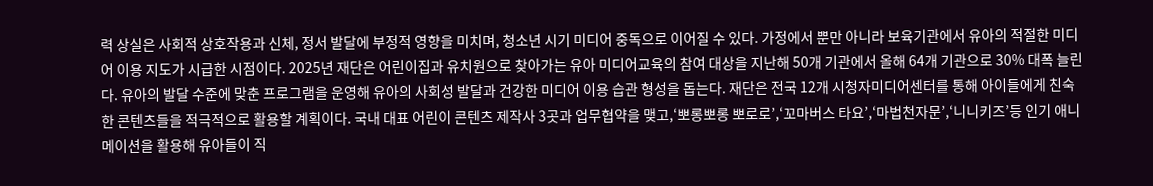력 상실은 사회적 상호작용과 신체, 정서 발달에 부정적 영향을 미치며, 청소년 시기 미디어 중독으로 이어질 수 있다. 가정에서 뿐만 아니라 보육기관에서 유아의 적절한 미디어 이용 지도가 시급한 시점이다. 2025년 재단은 어린이집과 유치원으로 찾아가는 유아 미디어교육의 참여 대상을 지난해 50개 기관에서 올해 64개 기관으로 30% 대폭 늘린다. 유아의 발달 수준에 맞춘 프로그램을 운영해 유아의 사회성 발달과 건강한 미디어 이용 습관 형성을 돕는다. 재단은 전국 12개 시청자미디어센터를 통해 아이들에게 친숙한 콘텐츠들을 적극적으로 활용할 계획이다. 국내 대표 어린이 콘텐츠 제작사 3곳과 업무협약을 맺고,‘뽀롱뽀롱 뽀로로’,‘꼬마버스 타요’,‘마법천자문’,‘니니키즈’등 인기 애니메이션을 활용해 유아들이 직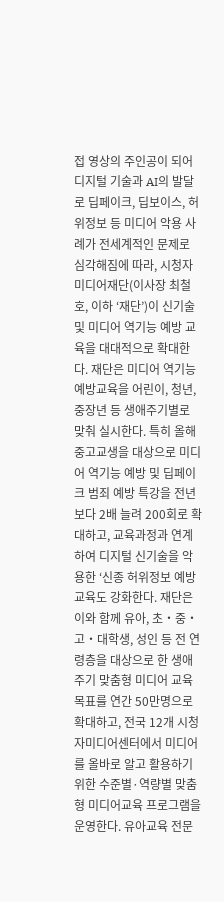접 영상의 주인공이 되어
디지털 기술과 AI의 발달로 딥페이크, 딥보이스, 허위정보 등 미디어 악용 사례가 전세계적인 문제로 심각해짐에 따라, 시청자미디어재단(이사장 최철호, 이하 ‘재단’)이 신기술 및 미디어 역기능 예방 교육을 대대적으로 확대한다. 재단은 미디어 역기능 예방교육을 어린이, 청년, 중장년 등 생애주기별로 맞춰 실시한다. 특히 올해 중고교생을 대상으로 미디어 역기능 예방 및 딥페이크 범죄 예방 특강을 전년보다 2배 늘려 200회로 확대하고, 교육과정과 연계하여 디지털 신기술을 악용한 ‘신종 허위정보 예방 교육도 강화한다. 재단은 이와 함께 유아, 초‧중‧고‧대학생, 성인 등 전 연령층을 대상으로 한 생애주기 맞춤형 미디어 교육 목표를 연간 50만명으로 확대하고, 전국 12개 시청자미디어센터에서 미디어를 올바로 알고 활용하기 위한 수준별·역량별 맞춤형 미디어교육 프로그램을 운영한다. 유아교육 전문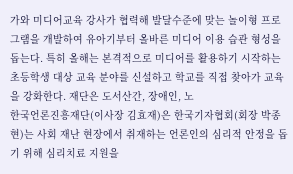가와 미디어교육 강사가 협력해 발달수준에 맞는 놀이형 프로그램을 개발하여 유아기부터 올바른 미디어 이용 습관 형성을 돕는다. 특히 올해는 본격적으로 미디어를 활용하기 시작하는 초등학생 대상 교육 분야를 신설하고 학교를 직접 찾아가 교육을 강화한다. 재단은 도서산간, 장애인, 노
한국언론진흥재단(이사장 김효재)은 한국기자협회(회장 박종현)는 사회 재난 현장에서 취재하는 언론인의 심리적 안정을 돕기 위해 심리치료 지원을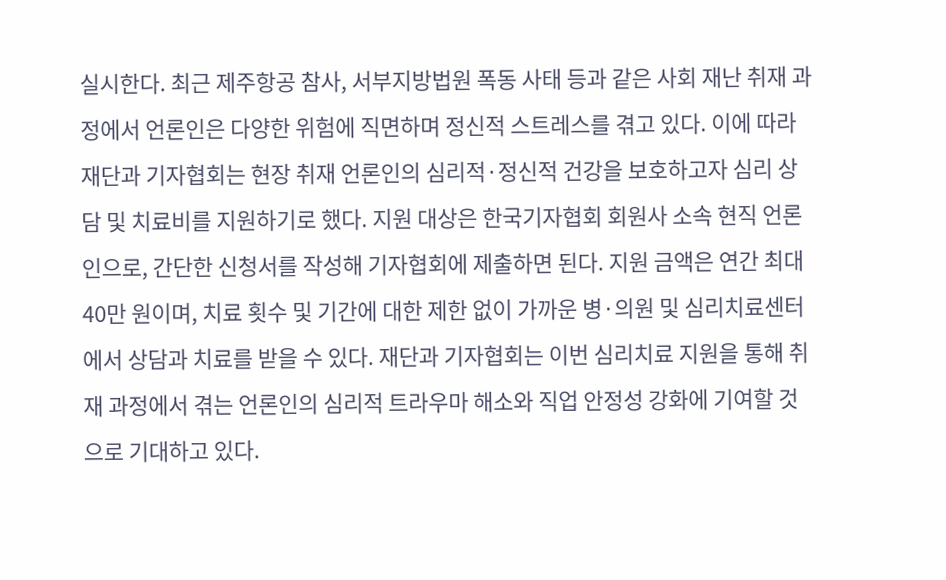실시한다. 최근 제주항공 참사, 서부지방법원 폭동 사태 등과 같은 사회 재난 취재 과정에서 언론인은 다양한 위험에 직면하며 정신적 스트레스를 겪고 있다. 이에 따라 재단과 기자협회는 현장 취재 언론인의 심리적·정신적 건강을 보호하고자 심리 상담 및 치료비를 지원하기로 했다. 지원 대상은 한국기자협회 회원사 소속 현직 언론인으로, 간단한 신청서를 작성해 기자협회에 제출하면 된다. 지원 금액은 연간 최대 40만 원이며, 치료 횟수 및 기간에 대한 제한 없이 가까운 병·의원 및 심리치료센터에서 상담과 치료를 받을 수 있다. 재단과 기자협회는 이번 심리치료 지원을 통해 취재 과정에서 겪는 언론인의 심리적 트라우마 해소와 직업 안정성 강화에 기여할 것으로 기대하고 있다.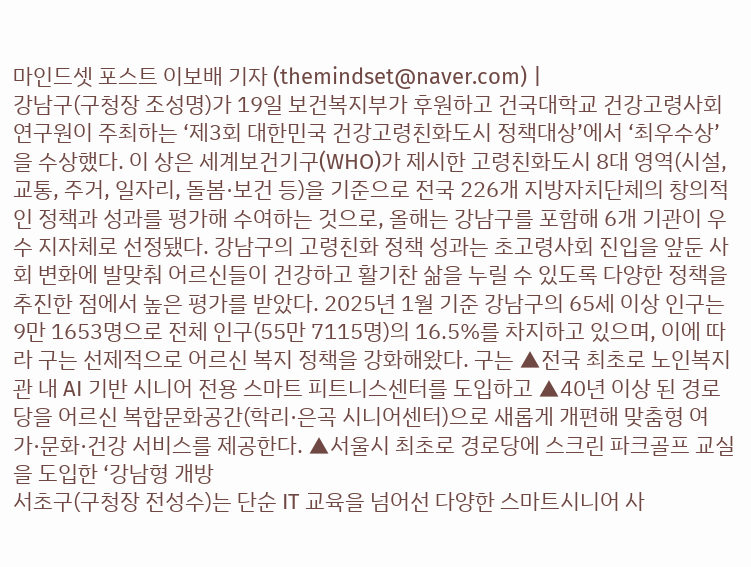마인드셋 포스트 이보배 기자 (themindset@naver.com) |
강남구(구청장 조성명)가 19일 보건복지부가 후원하고 건국대학교 건강고령사회연구원이 주최하는 ‘제3회 대한민국 건강고령친화도시 정책대상’에서 ‘최우수상’을 수상했다. 이 상은 세계보건기구(WHO)가 제시한 고령친화도시 8대 영역(시설, 교통, 주거, 일자리, 돌봄·보건 등)을 기준으로 전국 226개 지방자치단체의 창의적인 정책과 성과를 평가해 수여하는 것으로, 올해는 강남구를 포함해 6개 기관이 우수 지자체로 선정됐다. 강남구의 고령친화 정책 성과는 초고령사회 진입을 앞둔 사회 변화에 발맞춰 어르신들이 건강하고 활기찬 삶을 누릴 수 있도록 다양한 정책을 추진한 점에서 높은 평가를 받았다. 2025년 1월 기준 강남구의 65세 이상 인구는 9만 1653명으로 전체 인구(55만 7115명)의 16.5%를 차지하고 있으며, 이에 따라 구는 선제적으로 어르신 복지 정책을 강화해왔다. 구는 ▲전국 최초로 노인복지관 내 AI 기반 시니어 전용 스마트 피트니스센터를 도입하고 ▲40년 이상 된 경로당을 어르신 복합문화공간(학리·은곡 시니어센터)으로 새롭게 개편해 맞춤형 여가·문화·건강 서비스를 제공한다. ▲서울시 최초로 경로당에 스크린 파크골프 교실을 도입한 ‘강남형 개방
서초구(구청장 전성수)는 단순 IT 교육을 넘어선 다양한 스마트시니어 사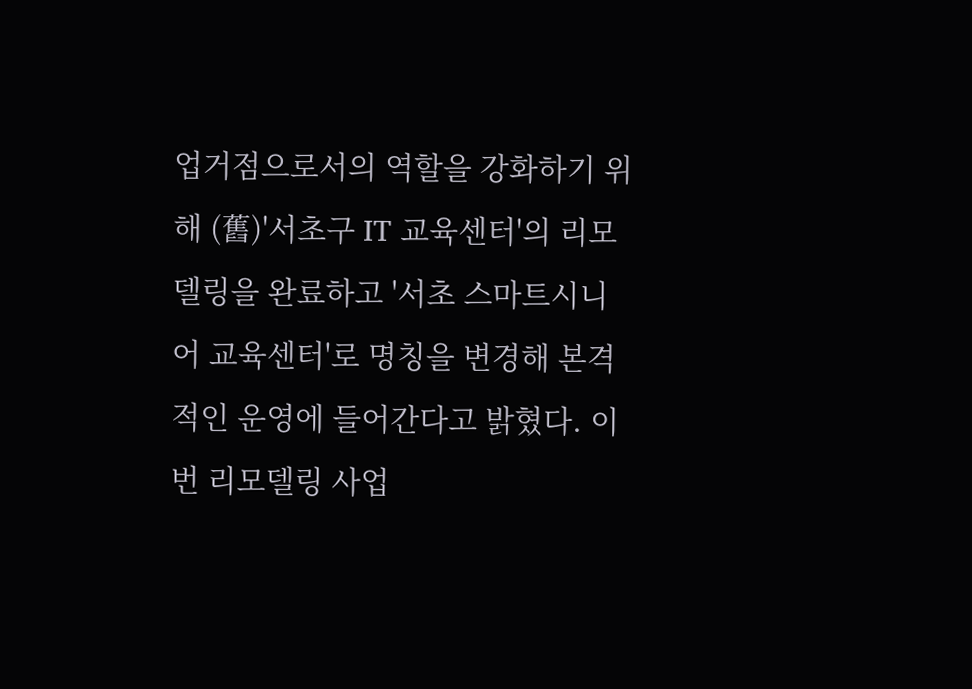업거점으로서의 역할을 강화하기 위해 (舊)'서초구 IT 교육센터'의 리모델링을 완료하고 '서초 스마트시니어 교육센터'로 명칭을 변경해 본격적인 운영에 들어간다고 밝혔다. 이번 리모델링 사업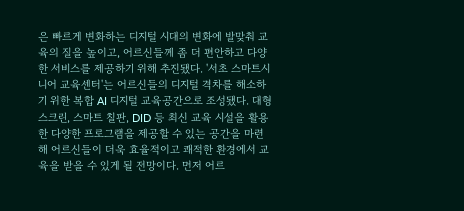은 빠르게 변화하는 디지털 시대의 변화에 발맞춰 교육의 질을 높이고, 어르신들께 좀 더 편안하고 다양한 서비스를 제공하기 위해 추진됐다. '서초 스마트시니어 교육센터'는 어르신들의 디지털 격차를 해소하기 위한 복합 AI 디지털 교육공간으로 조성됐다. 대형 스크린, 스마트 칠판, DID 등 최신 교육 시설을 활용한 다양한 프로그램을 제공할 수 있는 공간을 마련해 어르신들이 더욱 효율적이고 쾌적한 환경에서 교육을 받을 수 있게 될 전망이다. 먼저 어르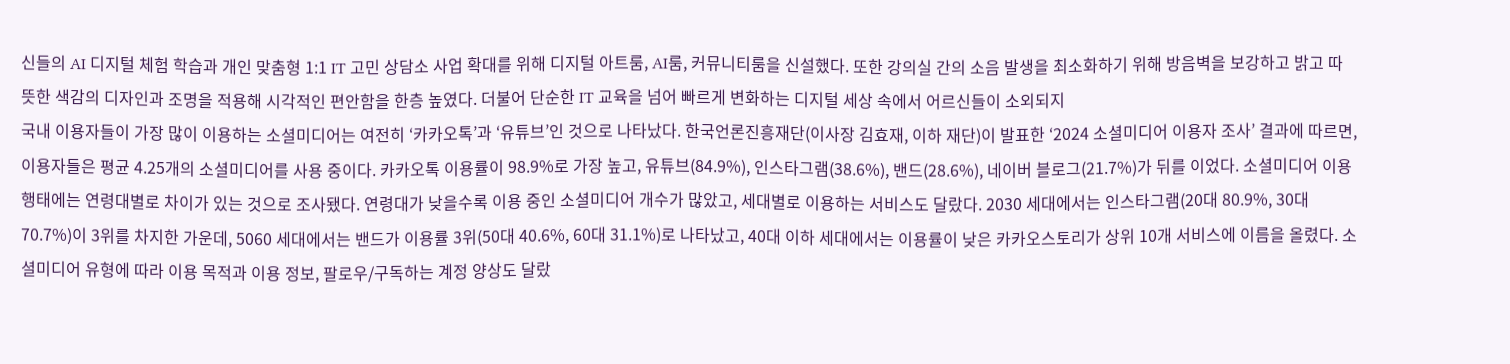신들의 AI 디지털 체험 학습과 개인 맞춤형 1:1 IT 고민 상담소 사업 확대를 위해 디지털 아트룸, AI룸, 커뮤니티룸을 신설했다. 또한 강의실 간의 소음 발생을 최소화하기 위해 방음벽을 보강하고 밝고 따뜻한 색감의 디자인과 조명을 적용해 시각적인 편안함을 한층 높였다. 더불어 단순한 IT 교육을 넘어 빠르게 변화하는 디지털 세상 속에서 어르신들이 소외되지
국내 이용자들이 가장 많이 이용하는 소셜미디어는 여전히 ‘카카오톡’과 ‘유튜브’인 것으로 나타났다. 한국언론진흥재단(이사장 김효재, 이하 재단)이 발표한 ‘2024 소셜미디어 이용자 조사’ 결과에 따르면, 이용자들은 평균 4.25개의 소셜미디어를 사용 중이다. 카카오톡 이용률이 98.9%로 가장 높고, 유튜브(84.9%), 인스타그램(38.6%), 밴드(28.6%), 네이버 블로그(21.7%)가 뒤를 이었다. 소셜미디어 이용 행태에는 연령대별로 차이가 있는 것으로 조사됐다. 연령대가 낮을수록 이용 중인 소셜미디어 개수가 많았고, 세대별로 이용하는 서비스도 달랐다. 2030 세대에서는 인스타그램(20대 80.9%, 30대 70.7%)이 3위를 차지한 가운데, 5060 세대에서는 밴드가 이용률 3위(50대 40.6%, 60대 31.1%)로 나타났고, 40대 이하 세대에서는 이용률이 낮은 카카오스토리가 상위 10개 서비스에 이름을 올렸다. 소셜미디어 유형에 따라 이용 목적과 이용 정보, 팔로우/구독하는 계정 양상도 달랐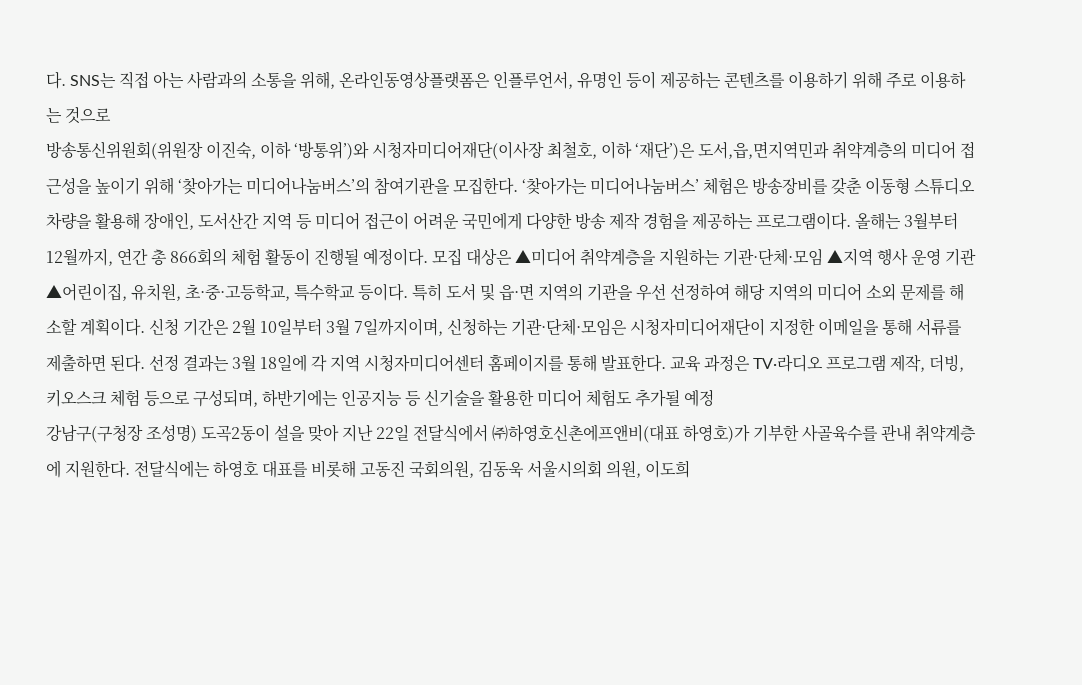다. SNS는 직접 아는 사람과의 소통을 위해, 온라인동영상플랫폼은 인플루언서, 유명인 등이 제공하는 콘텐츠를 이용하기 위해 주로 이용하는 것으로
방송통신위원회(위원장 이진숙, 이하 ‘방통위’)와 시청자미디어재단(이사장 최철호, 이하 ‘재단’)은 도서,읍,면지역민과 취약계층의 미디어 접근성을 높이기 위해 ‘찾아가는 미디어나눔버스’의 참여기관을 모집한다. ‘찾아가는 미디어나눔버스’ 체험은 방송장비를 갖춘 이동형 스튜디오 차량을 활용해 장애인, 도서산간 지역 등 미디어 접근이 어려운 국민에게 다양한 방송 제작 경험을 제공하는 프로그램이다. 올해는 3월부터 12월까지, 연간 총 866회의 체험 활동이 진행될 예정이다. 모집 대상은 ▲미디어 취약계층을 지원하는 기관·단체·모임 ▲지역 행사 운영 기관 ▲어린이집, 유치원, 초·중·고등학교, 특수학교 등이다. 특히 도서 및 읍·면 지역의 기관을 우선 선정하여 해당 지역의 미디어 소외 문제를 해소할 계획이다. 신청 기간은 2월 10일부터 3월 7일까지이며, 신청하는 기관·단체·모임은 시청자미디어재단이 지정한 이메일을 통해 서류를 제출하면 된다. 선정 결과는 3월 18일에 각 지역 시청자미디어센터 홈페이지를 통해 발표한다. 교육 과정은 TV·라디오 프로그램 제작, 더빙, 키오스크 체험 등으로 구성되며, 하반기에는 인공지능 등 신기술을 활용한 미디어 체험도 추가될 예정
강남구(구청장 조성명) 도곡2동이 설을 맞아 지난 22일 전달식에서 ㈜하영호신촌에프앤비(대표 하영호)가 기부한 사골육수를 관내 취약계층에 지원한다. 전달식에는 하영호 대표를 비롯해 고동진 국회의원, 김동욱 서울시의회 의원, 이도희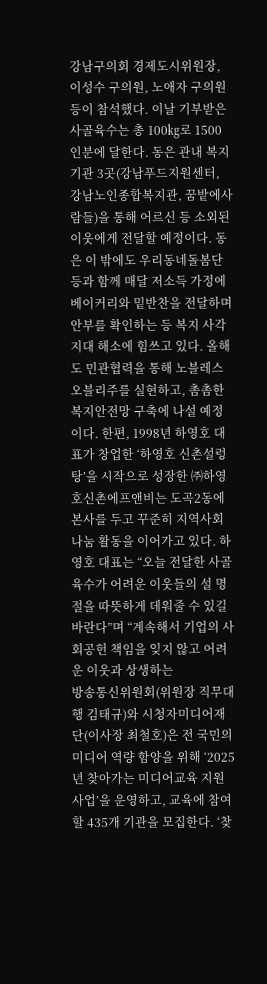강남구의회 경제도시위원장, 이성수 구의원, 노애자 구의원 등이 참석했다. 이날 기부받은 사골육수는 총 100㎏로 1500인분에 달한다. 동은 관내 복지기관 3곳(강남푸드지원센터, 강남노인종합복지관, 꿈밭에사람들)을 통해 어르신 등 소외된 이웃에게 전달할 예정이다. 동은 이 밖에도 우리동네돌봄단 등과 함께 매달 저소득 가정에 베이커리와 밑반찬을 전달하며 안부를 확인하는 등 복지 사각지대 해소에 힘쓰고 있다. 올해도 민관협력을 통해 노블레스 오블리주를 실현하고, 촘촘한 복지안전망 구축에 나설 예정이다. 한편, 1998년 하영호 대표가 창업한 ‘하영호 신촌설렁탕’을 시작으로 성장한 ㈜하영호신촌에프앤비는 도곡2동에 본사를 두고 꾸준히 지역사회 나눔 활동을 이어가고 있다. 하영호 대표는 “오늘 전달한 사골육수가 어려운 이웃들의 설 명절을 따뜻하게 데워줄 수 있길 바란다”며 “계속해서 기업의 사회공헌 책임을 잊지 않고 어려운 이웃과 상생하는
방송통신위원회(위원장 직무대행 김태규)와 시청자미디어재단(이사장 최철호)은 전 국민의 미디어 역량 함양을 위해 ‘2025년 찾아가는 미디어교육 지원 사업’을 운영하고, 교육에 참여할 435개 기관을 모집한다. ‘찾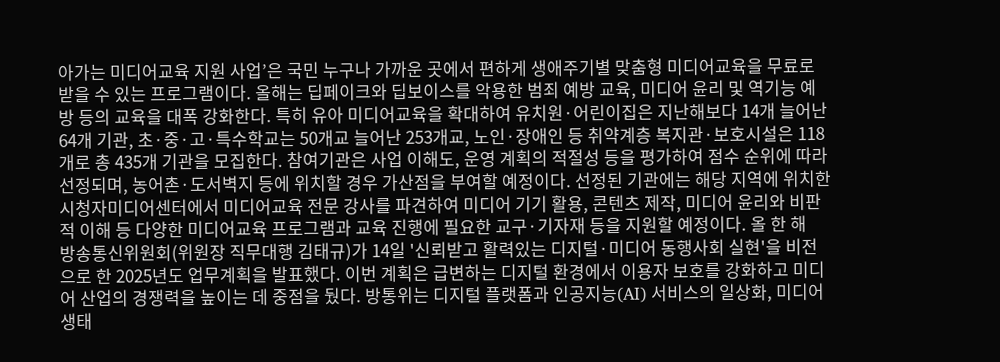아가는 미디어교육 지원 사업’은 국민 누구나 가까운 곳에서 편하게 생애주기별 맞춤형 미디어교육을 무료로 받을 수 있는 프로그램이다. 올해는 딥페이크와 딥보이스를 악용한 범죄 예방 교육, 미디어 윤리 및 역기능 예방 등의 교육을 대폭 강화한다. 특히 유아 미디어교육을 확대하여 유치원·어린이집은 지난해보다 14개 늘어난 64개 기관, 초·중·고·특수학교는 50개교 늘어난 253개교, 노인·장애인 등 취약계층 복지관·보호시설은 118개로 총 435개 기관을 모집한다. 참여기관은 사업 이해도, 운영 계획의 적절성 등을 평가하여 점수 순위에 따라 선정되며, 농어촌·도서벽지 등에 위치할 경우 가산점을 부여할 예정이다. 선정된 기관에는 해당 지역에 위치한 시청자미디어센터에서 미디어교육 전문 강사를 파견하여 미디어 기기 활용, 콘텐츠 제작, 미디어 윤리와 비판적 이해 등 다양한 미디어교육 프로그램과 교육 진행에 필요한 교구·기자재 등을 지원할 예정이다. 올 한 해
방송통신위원회(위원장 직무대행 김태규)가 14일 '신뢰받고 활력있는 디지털·미디어 동행사회 실현'을 비전으로 한 2025년도 업무계획을 발표했다. 이번 계획은 급변하는 디지털 환경에서 이용자 보호를 강화하고 미디어 산업의 경쟁력을 높이는 데 중점을 뒀다. 방통위는 디지털 플랫폼과 인공지능(AI) 서비스의 일상화, 미디어 생태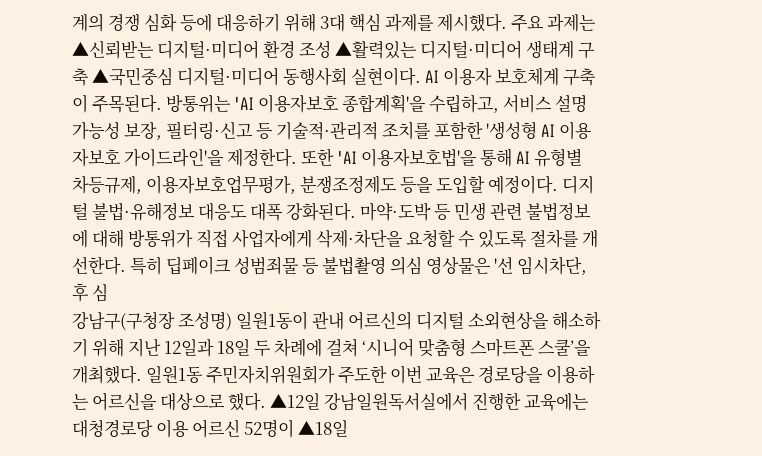계의 경쟁 심화 등에 대응하기 위해 3대 핵심 과제를 제시했다. 주요 과제는 ▲신뢰받는 디지털·미디어 환경 조성 ▲활력있는 디지털·미디어 생태계 구축 ▲국민중심 디지털·미디어 동행사회 실현이다. AI 이용자 보호체계 구축이 주목된다. 방통위는 'AI 이용자보호 종합계획'을 수립하고, 서비스 설명가능성 보장, 필터링·신고 등 기술적·관리적 조치를 포함한 '생성형 AI 이용자보호 가이드라인'을 제정한다. 또한 'AI 이용자보호법'을 통해 AI 유형별 차등규제, 이용자보호업무평가, 분쟁조정제도 등을 도입할 예정이다. 디지털 불법·유해정보 대응도 대폭 강화된다. 마약·도박 등 민생 관련 불법정보에 대해 방통위가 직접 사업자에게 삭제·차단을 요청할 수 있도록 절차를 개선한다. 특히 딥페이크 성범죄물 등 불법촬영 의심 영상물은 '선 임시차단, 후 심
강남구(구청장 조성명) 일원1동이 관내 어르신의 디지털 소외현상을 해소하기 위해 지난 12일과 18일 두 차례에 걸쳐 ‘시니어 맞춤형 스마트폰 스쿨’을 개최했다. 일원1동 주민자치위원회가 주도한 이번 교육은 경로당을 이용하는 어르신을 대상으로 했다. ▲12일 강남일원독서실에서 진행한 교육에는 대청경로당 이용 어르신 52명이 ▲18일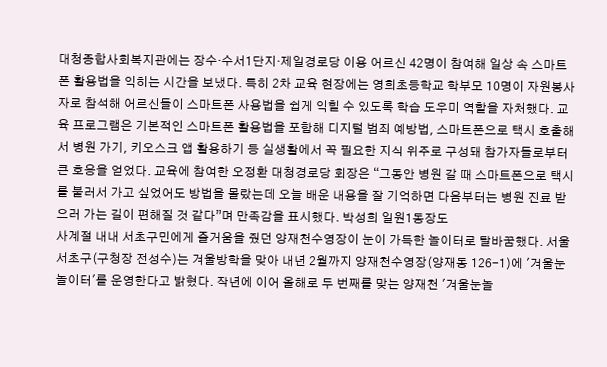대청종합사회복지관에는 장수·수서1단지·제일경로당 이용 어르신 42명이 참여해 일상 속 스마트폰 활용법을 익히는 시간을 보냈다. 특히 2차 교육 현장에는 영희초등학교 학부모 10명이 자원봉사자로 참석해 어르신들이 스마트폰 사용법을 쉽게 익힐 수 있도록 학습 도우미 역할을 자처했다. 교육 프로그램은 기본적인 스마트폰 활용법을 포함해 디지털 범죄 예방법, 스마트폰으로 택시 호출해서 병원 가기, 키오스크 앱 활용하기 등 실생활에서 꼭 필요한 지식 위주로 구성돼 참가자들로부터 큰 호응을 얻었다. 교육에 참여한 오정환 대청경로당 회장은 “그동안 병원 갈 때 스마트폰으로 택시를 불러서 가고 싶었어도 방법을 몰랐는데 오늘 배운 내용을 잘 기억하면 다음부터는 병원 진료 받으러 가는 길이 편해질 것 같다”며 만족감을 표시했다. 박성희 일원1동장도
사계절 내내 서초구민에게 즐거움을 줬던 양재천수영장이 눈이 가득한 놀이터로 탈바꿈했다. 서울 서초구(구청장 전성수)는 겨울방학을 맞아 내년 2월까지 양재천수영장(양재동 126-1)에 '겨울눈놀이터'를 운영한다고 밝혔다. 작년에 이어 올해로 두 번째를 맞는 양재천 '겨울눈놀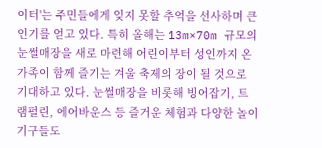이터'는 주민들에게 잊지 못할 추억을 선사하며 큰 인기를 얻고 있다. 특히 올해는 13m×70m 규모의 눈썰매장을 새로 마련해 어린이부터 성인까지 온 가족이 함께 즐기는 겨울 축제의 장이 될 것으로 기대하고 있다. 눈썰매장을 비롯해 빙어잡기, 트램펄린, 에어바운스 등 즐거운 체험과 다양한 놀이기구들도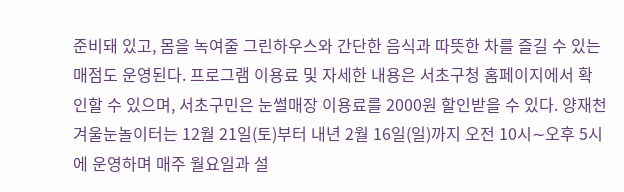준비돼 있고, 몸을 녹여줄 그린하우스와 간단한 음식과 따뜻한 차를 즐길 수 있는 매점도 운영된다. 프로그램 이용료 및 자세한 내용은 서초구청 홈페이지에서 확인할 수 있으며, 서초구민은 눈썰매장 이용료를 2000원 할인받을 수 있다. 양재천 겨울눈놀이터는 12월 21일(토)부터 내년 2월 16일(일)까지 오전 10시∼오후 5시에 운영하며 매주 월요일과 설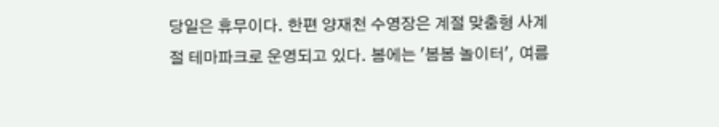당일은 휴무이다. 한편 양재천 수영장은 계절 맞춤형 사계절 테마파크로 운영되고 있다. 봄에는 '봄봄 놀이터', 여름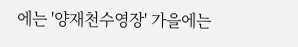에는 '양재천수영장' 가을에는